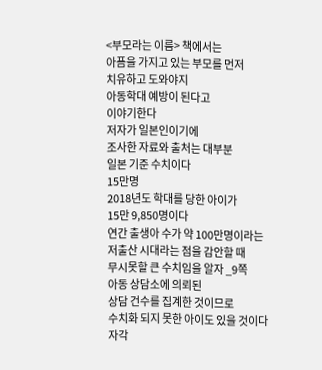<부모라는 이름> 책에서는
아픔을 가지고 있는 부모를 먼저
치유하고 도와야지
아동학대 예방이 된다고
이야기한다
저자가 일본인이기에
조사한 자료와 출처는 대부분
일본 기준 수치이다
15만명
2018년도 학대를 당한 아이가
15만 9,850명이다
연간 출생아 수가 약 100만명이라는
저출산 시대라는 점을 감안할 때
무시못할 큰 수치임을 알자 _9쪽
아동 상담소에 의뢰된
상담 건수를 집계한 것이므로
수치화 되지 못한 아이도 있을 것이다
자각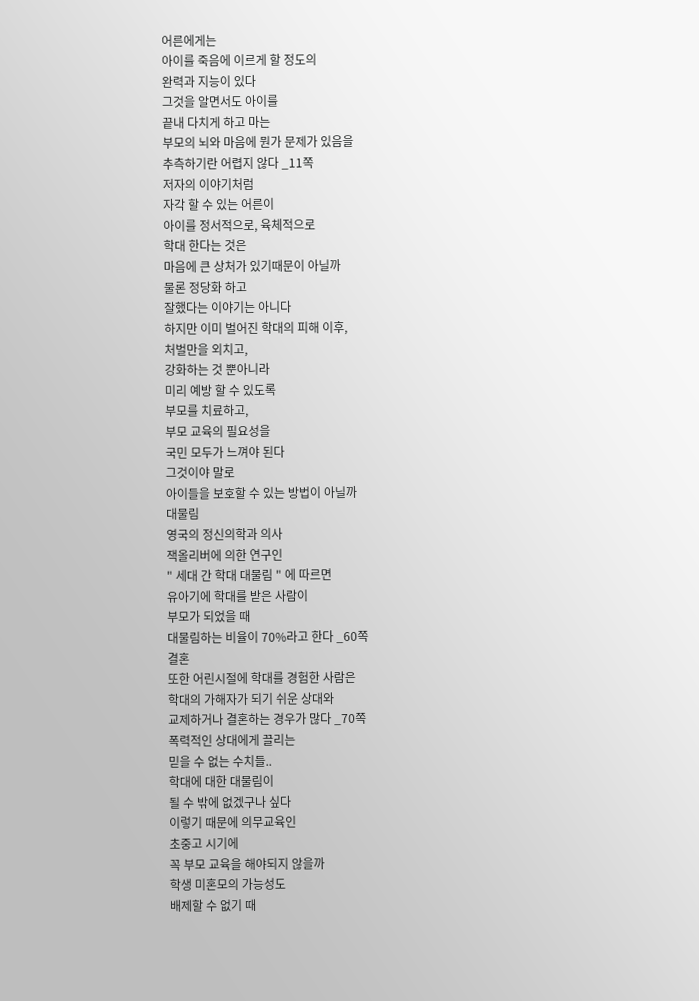어른에게는
아이를 죽음에 이르게 할 정도의
완력과 지능이 있다
그것을 알면서도 아이를
끝내 다치게 하고 마는
부모의 뇌와 마음에 뭔가 문제가 있음을
추측하기란 어렵지 않다 _11쪽
저자의 이야기처럼
자각 할 수 있는 어른이
아이를 정서적으로, 육체적으로
학대 한다는 것은
마음에 큰 상처가 있기때문이 아닐까
물론 정당화 하고
잘했다는 이야기는 아니다
하지만 이미 벌어진 학대의 피해 이후,
처벌만을 외치고,
강화하는 것 뿐아니라
미리 예방 할 수 있도록
부모를 치료하고,
부모 교육의 필요성을
국민 모두가 느껴야 된다
그것이야 말로
아이들을 보호할 수 있는 방법이 아닐까
대물림
영국의 정신의학과 의사
잭올리버에 의한 연구인
" 세대 간 학대 대물림 " 에 따르면
유아기에 학대를 받은 사람이
부모가 되었을 때
대물림하는 비율이 70%라고 한다 _60쪽
결혼
또한 어린시절에 학대를 경험한 사람은
학대의 가해자가 되기 쉬운 상대와
교제하거나 결혼하는 경우가 많다 _70쪽
폭력적인 상대에게 끌리는
믿을 수 없는 수치들..
학대에 대한 대물림이
될 수 밖에 없겠구나 싶다
이렇기 때문에 의무교육인
초중고 시기에
꼭 부모 교육을 해야되지 않을까
학생 미혼모의 가능성도
배제할 수 없기 때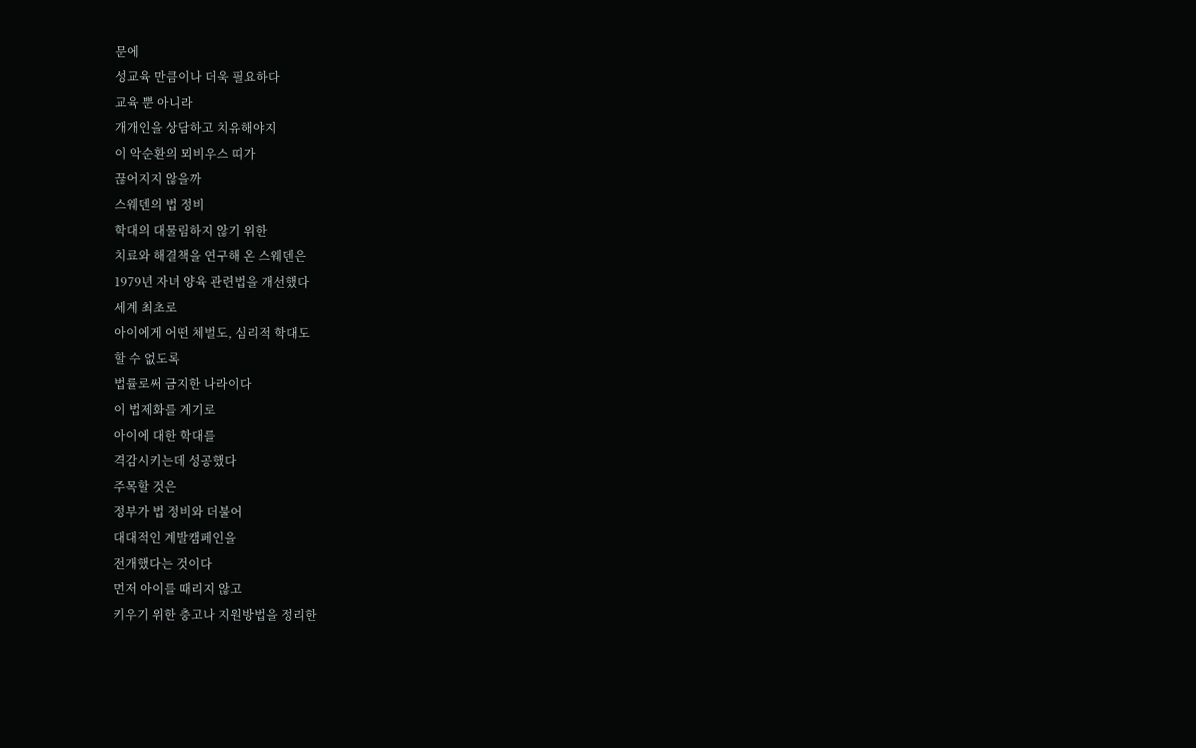문에
성교육 만큼이나 더욱 필요하다
교육 뿐 아니라
개개인을 상담하고 치유해야지
이 악순환의 뫼비우스 띠가
끊어지지 않을까
스웨덴의 법 정비
학대의 대물림하지 않기 위한
치료와 해결책을 연구해 온 스웨덴은
1979년 자녀 양육 관련법을 개선했다
세계 최초로
아이에게 어떤 체벌도, 심리적 학대도
할 수 없도록
법률로써 금지한 나라이다
이 법제화를 계기로
아이에 대한 학대를
격감시키는데 성공했다
주목할 것은
정부가 법 정비와 더불어
대대적인 계발캠페인을
전개했다는 것이다
먼저 아이를 때리지 않고
키우기 위한 충고나 지원방법을 정리한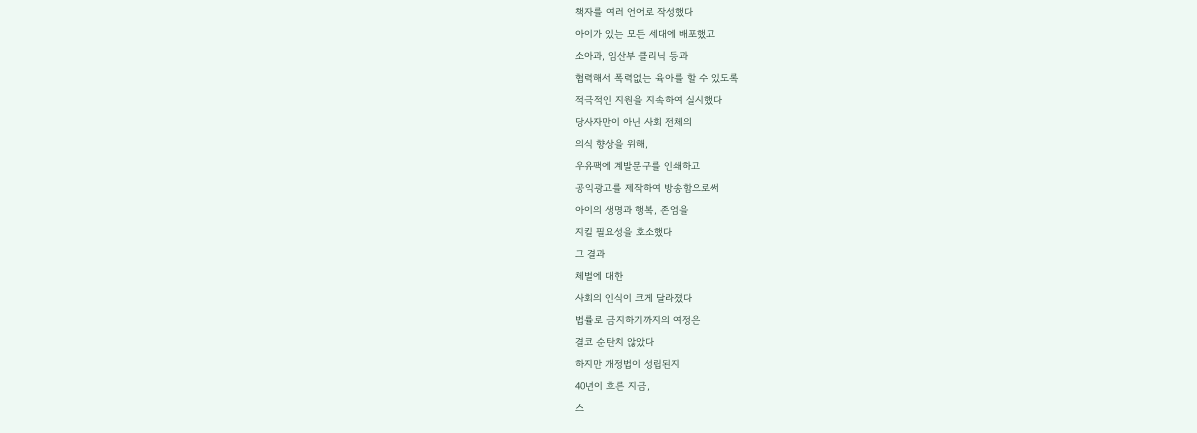책자를 여러 언어로 작성했다
아이가 있는 모든 세대에 배포했고
소아과, 임산부 클리닉 등과
협력해서 폭력없는 육아를 할 수 있도록
적극적인 지원을 지속하여 실시했다
당사자만이 아닌 사회 전체의
의식 향상을 위해,
우유팩에 계발문구를 인쇄하고
공익광고를 제작하여 방송함으로써
아이의 생명과 행복, 존엄을
지킬 필요성을 호소했다
그 결과
체벌에 대한
사회의 인식이 크게 달라졌다
법률로 금지하기까지의 여정은
결코 순탄치 않았다
하지만 개정법이 성립된지
40년이 흐른 지금,
스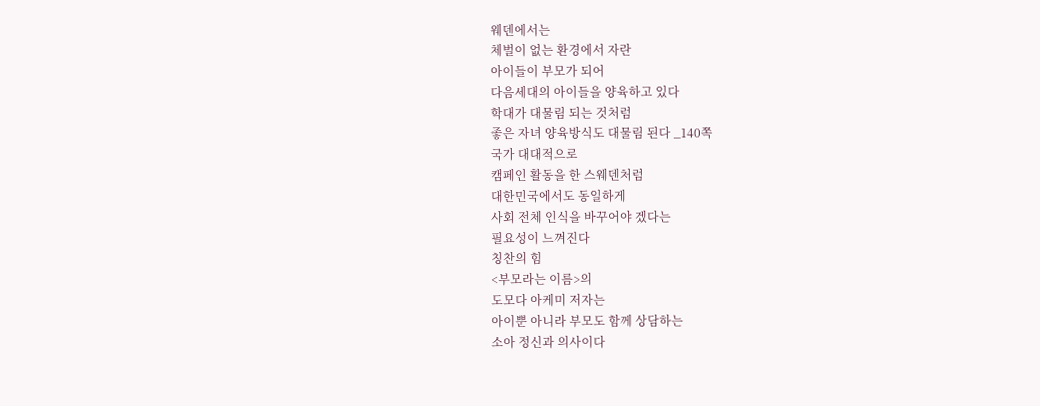웨덴에서는
체벌이 없는 환경에서 자란
아이들이 부모가 되어
다음세대의 아이들을 양육하고 있다
학대가 대물림 되는 것처럼
좋은 자녀 양육방식도 대물림 된다 _140쪽
국가 대대적으로
캠페인 활동을 한 스웨덴처럼
대한민국에서도 동일하게
사회 전체 인식을 바꾸어야 겠다는
필요성이 느껴진다
칭찬의 힘
<부모라는 이름>의
도모다 아케미 저자는
아이뿐 아니라 부모도 함께 상담하는
소아 정신과 의사이다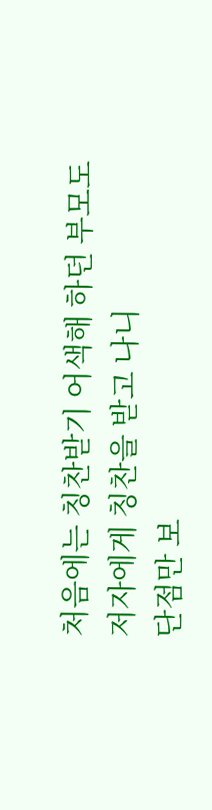처음에는 칭찬받기 어색해 하던 부모도
저자에게 칭찬을 받고 나니
단점만 보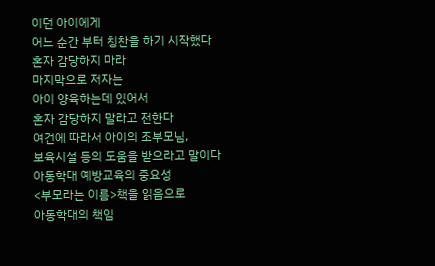이던 아이에게
어느 순간 부터 칭찬을 하기 시작했다
혼자 감당하지 마라
마지막으로 저자는
아이 양육하는데 있어서
혼자 감당하지 말라고 전한다
여건에 따라서 아이의 조부모님,
보육시설 등의 도움을 받으라고 말이다
아동학대 예방교육의 중요성
<부모라는 이름>책을 읽음으로
아동학대의 책임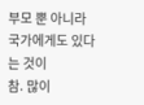부모 뿐 아니라
국가에게도 있다는 것이
참. 많이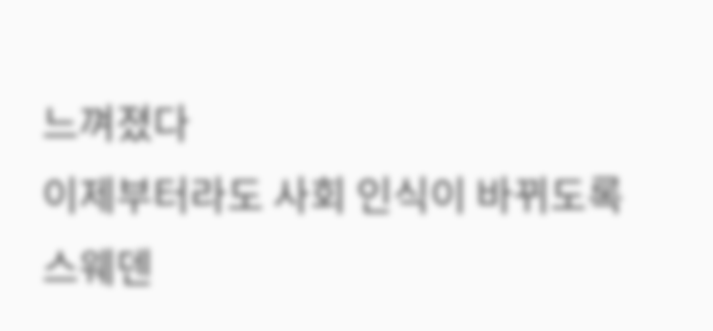느껴졌다
이제부터라도 사회 인식이 바뀌도록
스웨덴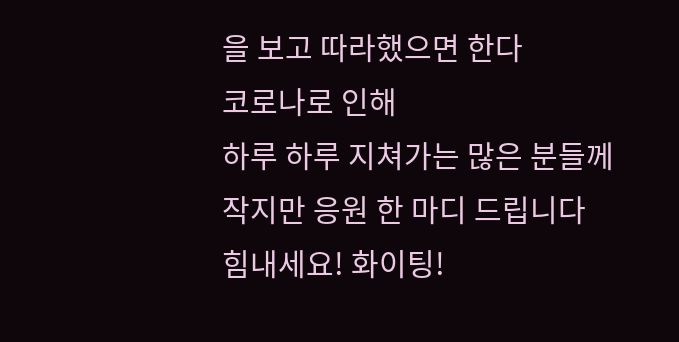을 보고 따라했으면 한다
코로나로 인해
하루 하루 지쳐가는 많은 분들께
작지만 응원 한 마디 드립니다
힘내세요! 화이팅!